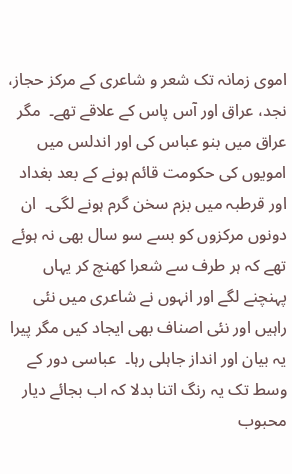اموی زمانہ تک شعر و شاعری کے مرکز حجاز، نجد، عراق اور آس پاس کے علاقے تھے۔  مگر عراق میں بنو عباس کی اور اندلس میں امویوں کی حکومت قائم ہونے کے بعد بغداد اور قرطبہ میں بزم سخن گرم ہونے لگی۔  ان دونوں مرکزوں کو بسے سو سال بھی نہ ہوئے تھے کہ ہر طرف سے شعرا کھنچ کر یہاں پہنچنے لگے اور انہوں نے شاعری میں نئی راہیں اور نئی اصناف بھی ایجاد کیں مگر پیرا یہ بیان اور انداز جاہلی رہا۔  عباسی دور کے وسط تک یہ رنگ اتنا بدلا کہ اب بجائے دیار محبوب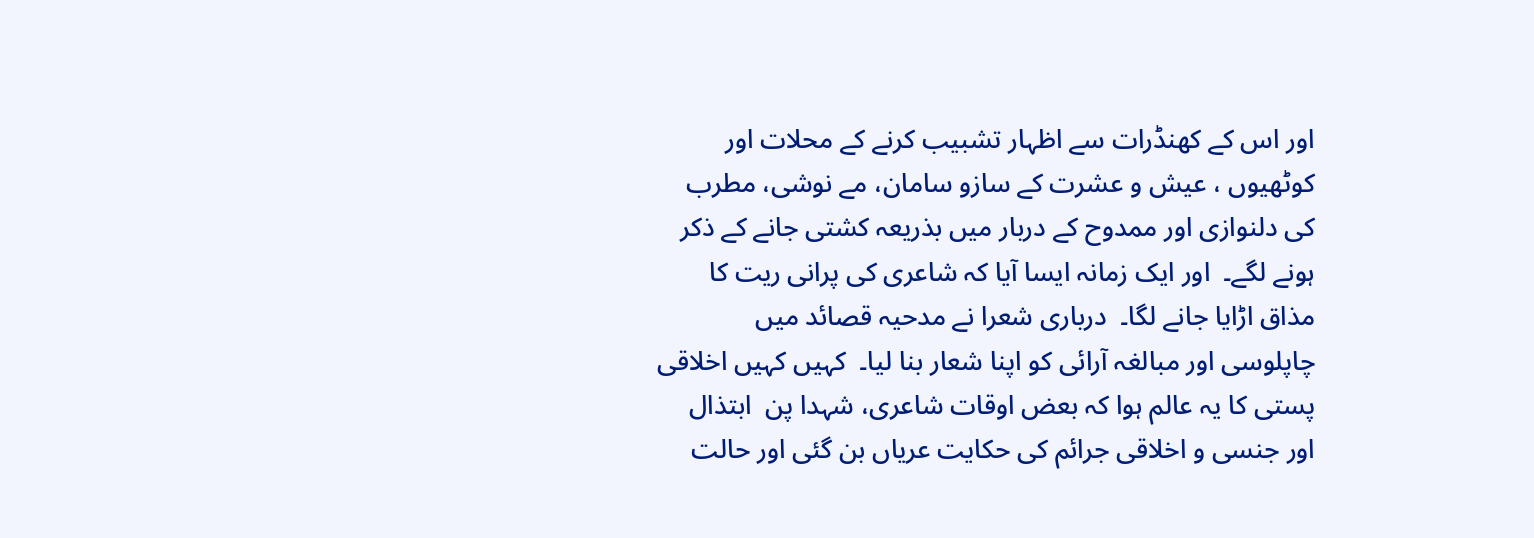اور اس کے کھنڈرات سے اظہار تشبیب کرنے کے محلات اور کوٹھیوں ، عیش و عشرت کے سازو سامان، مے نوشی، مطرب کی دلنوازی اور ممدوح کے دربار میں بذریعہ کشتی جانے کے ذکر ہونے لگے۔  اور ایک زمانہ ایسا آیا کہ شاعری کی پرانی ریت کا مذاق اڑایا جانے لگا۔  درباری شعرا نے مدحیہ قصائد میں چاپلوسی اور مبالغہ آرائی کو اپنا شعار بنا لیا۔  کہیں کہیں اخلاقی پستی کا یہ عالم ہوا کہ بعض اوقات شاعری، شہدا پن  ابتذال اور جنسی و اخلاقی جرائم کی حکایت عریاں بن گئی اور حالت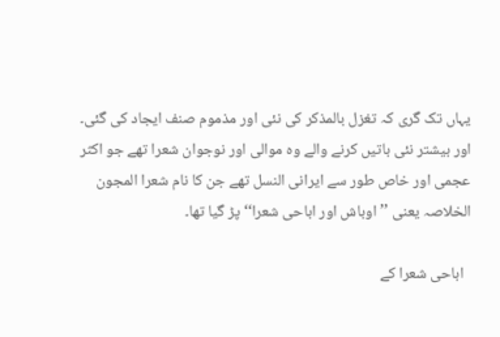یہاں تک گری کہ تغزل بالمذکر کی نئی اور مذموم صنف ایجاد کی گئی۔  اور بیشتر نئی باتیں کرنے والے وہ موالی اور نوجوان شعرا تھے جو اکثر عجمی اور خاص طور سے ایرانی النسل تھے جن کا نام شعرا المجون الخلاصہ یعنی ’’اوباش اور اباحی شعرا‘‘ پڑ گیا تھا۔

  اباحی شعرا کے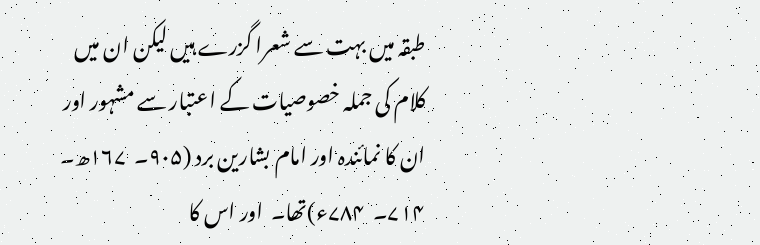طبقہ میں بہت سے شعرا گزرے ہیں لیکن ان میں کلام کی جملہ خصوصیات کے اعتبار سے مشہور اور ان کا نمائندہ اور امام بشارین برد (۹۰۵۔  ۱۶۷ھ۔  ۷۱۴۔  ۷۸۴ء)تھا۔  اور اس کا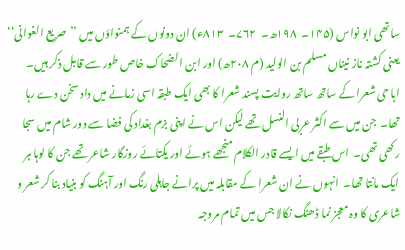ساتھی ابو نواس (۱۴۵۔  ۱۹۸ھ۔  ۷۶۲۔  ۸۱۳ء) ان دونوں کے ہمنواؤں میں ’’صریع الغوانی‘‘ یعنی کشتہ ناز نیناں مسلم بن الولید (م ۲۰۸ھ) اور ابن الضحاک خاص طور سے قابل ذکر ہیں۔  اباحی شعرا کے ساتھ ساتھ روایت پسند شعرا کا بھی ایک طبقہ اسی زمانے میں داد سخن دے رہا تھا۔  جن میں سے اکثر عربی النسل تھے لیکن اس نے اپنی بزم بغداد کی فضا سے دور شام میں سجا رکھی تھی۔  اس طبقے میں ایسے قادر الکلام منجھے ہوئے اور یکتائے روزگار شاعر تھے جن کا لوہا ہر ایک مانتا تھا۔  انہوں نے ان شعرا کے مقابلہ میں پرانے جاہلی رنگ اور آہنگ کو بنیاد بنا کر شعر و شاعری کا وہ معجز نما ڈھنگ نکالا جس میں تمام مروجہ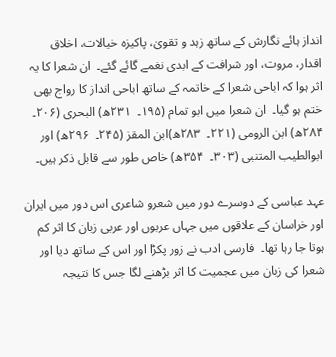انداز ہائے نگارش کے ساتھ زہد و تقویٰ، پاکیزہ خیالات، اخلاق اقدار، مروت، اور شرافت کے ابدی نغمے گائے گئے۔  ان شعرا کا یہ اثر ہوا کہ اباحی شعرا کے خاتمہ کے ساتھ اباحی انداز کا رواج بھی ختم ہو گیا۔  ان شعرا میں ابو تمام (۱۹۵۔  ۲۳۱ھ) البحری (۲۰۶۔  ۲۸۴ھ) ابن الرومی (۲۲۱۔  ۲۸۳ھ)ابن المقز (۲۴۵۔  ۲۹۶ھ) اور ابوالطیب المتنبی (۳۰۳۔  ۳۵۴ھ) خاص طور سے قابل ذکر ہیں۔

عہد عباسی کے دوسرے دور میں شعرو شاعری اس دور میں ایران اور خراسان کے علاقوں میں جہاں عربوں اور عربی زبان کا اثر کم ہوتا جا رہا تھا۔  فارسی ادب نے زور پکڑا اور اس کے ساتھ دیا اور شعرا کی زبان میں عجمیت کا اثر بڑھنے لگا جس کا نتیجہ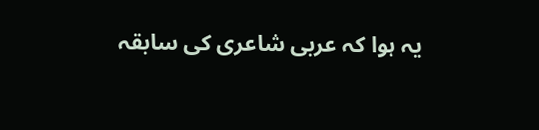یہ ہوا کہ عربی شاعری کی سابقہ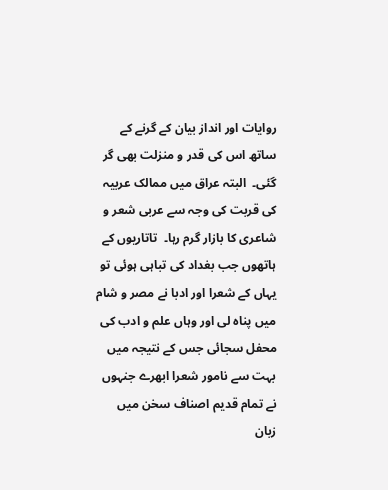روایات اور انداز بیان کے گرنے کے ساتھ اس کی قدر و منزلت بھی گر گئی۔  البتہ عراق میں ممالک عربیہ کی قربت کی وجہ سے عربی شعر و شاعری کا بازار گرم رہا۔  تاتاریوں کے ہاتھوں جب بغداد کی تباہی ہوئی تو یہاں کے شعرا اور ادبا نے مصر و شام میں پناہ لی اور وہاں علم و ادب کی محفل سجائی جس کے نتیجہ میں بہت سے نامور شعرا ابھرے جنہوں نے تمام قدیم اصناف سخن میں زبان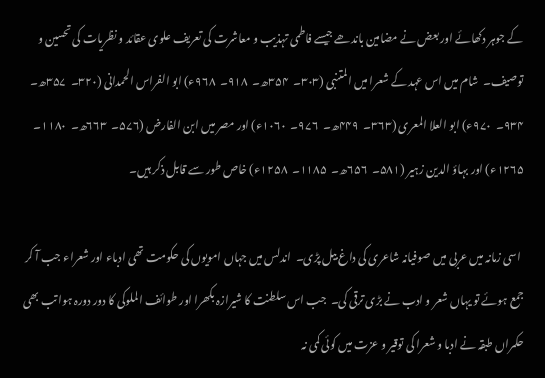کے جوہر دکھائے اور بعض نے مضامین باندھے جیسے فاطمی تہذیب و معاشرت کی تعریف علوی عقائد و نظریات کی تحسین و توصیف۔  شام میں اس عہد کے شعرا میں المتنبی (۳۰۳۔  ۳۵۴ھ۔  ۹۱۸۔  ۹۶۸ء) ابو الفراس الحمدانی (۳۲۰۔  ۳۵۷ھ۔  ۹۳۴۔  ۹۷۰ء) ابو العلا المعری (۳۶۳۔  ۴۴۹ھ۔  ۹۷۶۔  ۱۰۶۰ء) اور مصر میں ابن الفارض (۵۷۶۔  ۶۶۳ھ۔  ۱۱۸۰۔  ۱۲۶۵ء) اور بہاؤ الدین زہیر (۵۸۱۔  ۶۵۶ھ۔  ۱۱۸۵۔  ۱۲۵۸ء) خاص طور سے قابل ذکر ہیں۔

 اسی زمانہ میں عربی میں صوفیانہ شاعری کی داغ بیل پڑی۔  اندلس میں جہاں امویوں کی حکومت تھی ادباء اور شعراء جب آ کر جمع ہوئے تو یہاں شعر و ادب نے بڑی ترقی کی۔  جب اس سلطنت کا شیرازہ بکھرا اور طوائف الملوکی کا دور دورہ ہوا تب بھی حکمراں طبقہ نے ادبا و شعرا کی توقیر و عزت میں کوئی کمی نہ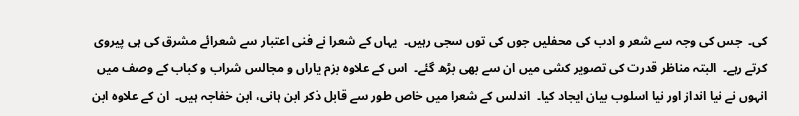کی۔  جس کی وجہ سے شعر و ادب کی محفلیں جوں کی توں سجی رہیں۔  یہاں کے شعرا نے فنی اعتبار سے شعرائے مشرق کی ہی پیروی کرتے رہے۔  البتہ مناظر قدرت کی تصویر کشی میں ان سے بھی بڑھ گئے۔  اس کے علاوہ بزم یاراں و مجالس شراب و کباب کے وصف میں انہوں نے نیا انداز اور نیا اسلوب بیان ایجاد کیا۔  اندلس کے شعرا میں خاص طور سے قابل ذکر ابن ہانی، ابن خفاجہ ہیں۔  ان کے علاوہ ابن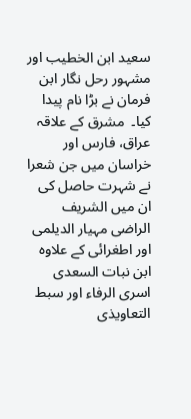سعید ابن الخطیب اور مشہور رحل نگار ابن فرمان نے بڑا نام پیدا کیا۔  مشرق کے علاقہ عراق، فارس اور خراسان میں جن شعرا نے شہرت حاصل کی ان میں الشریف الراضی مہیار الدیلمی اور اطغرائی کے علاوہ ابن نبات السعدی اسری الرفاء اور سبط التعاویذی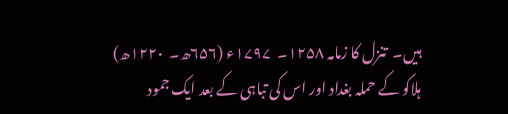ہیں۔  تنزل کا زمامہ ۱۲۵۸۔  ۱۷۹۷ء (۶۵۶ھ۔  ۱۲۲۰ھ) ہلاکو کے حملہ بغداد اور اس کی تباہی کے بعد ایک جمود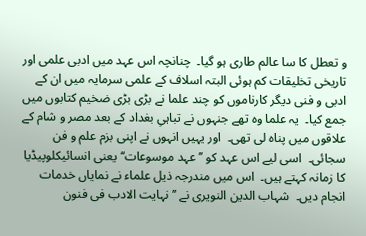و تعطل کا سا عالم طاری ہو گیا۔  چنانچہ اس عہد میں ادبی علمی اور تاریخی تخلیقات کم ہوئی البتہ اسلاف کے علمی سرمایہ میں ان کے ادبی و فنی دیگر کارناموں کو چند علما نے بڑی بڑی ضخیم کتابوں میں جمع کیا۔  یہ علما وہ تھے جنہوں نے تباہیِ بغداد کے بعد مصر و شام کے علاقوں میں پناہ لی تھی۔  اور یہیں انہوں نے اپنی بزم علم و فن سجائی۔  اسی لیے اس عہد کو ’’عہد موسوعات‘‘ یعنی انسائیکلوپیڈیا کا زمانہ کہتے ہیں۔  اس میں مندرجہ ذیل علماء نے نمایاں خدمات انجام دیں۔  شہاب الدین النویری نے ’’نہایت الادب فی فنون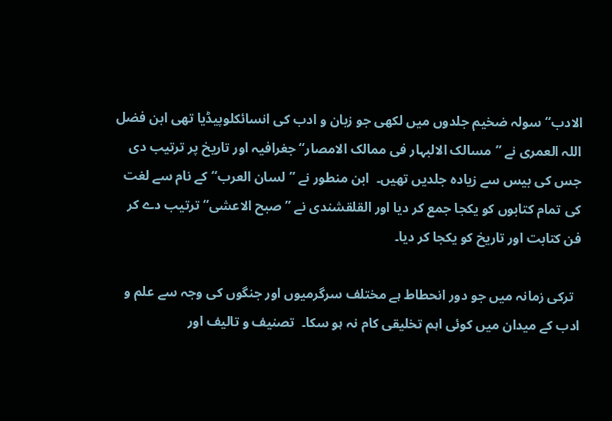الادب‘‘ سولہ ضخیم جلدوں میں لکھی جو زبان و ادب کی انسائکلوپیڈیا تھی ابن فضل اللہ العمری نے ’’مسالک الالبہار فی ممالک الامصار‘‘ جغرافیہ اور تاریخ پر ترتیب دی جس کی بیس سے زیادہ جلدیں تھیں۔  ابن منطور نے ’’لسان العرب‘‘ کے نام سے لغت کی تمام کتابوں کو یکجا جمع کر دیا اور القلقشندی نے ’’صبح الاعشی‘‘ ترتیب دے کر فن کتابت اور تاریخ کو یکجا کر دیا۔

  ترکی زمانہ میں جو دور انحطاط ہے مختلف سرگرمیوں اور جنگوں کی وجہ سے علم و ادب کے میدان میں کوئی اہم تخلیقی کام نہ ہو سکا۔  تصنیف و تالیف اور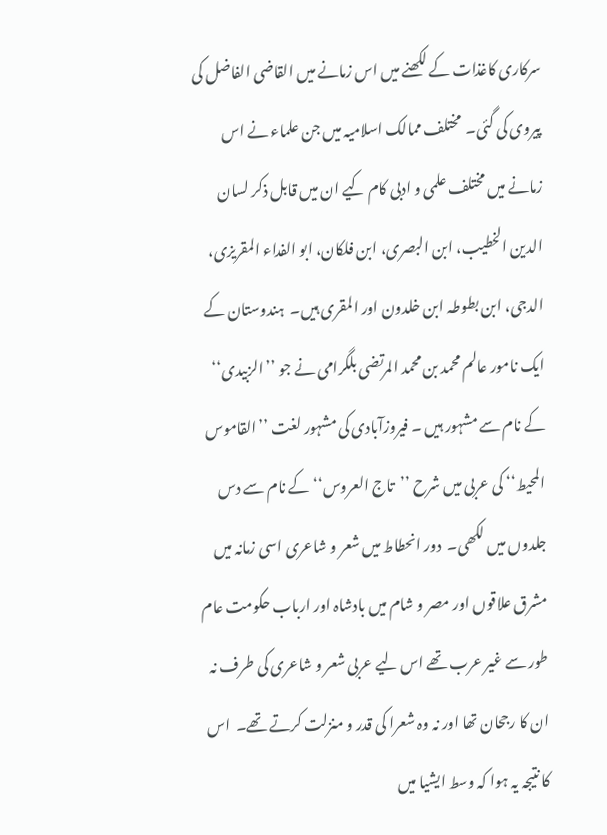سرکاری کاغذات کے لکھنے میں اس زمانے میں القاضی الفاضل کی پیروی کی گئی۔  مختلف ممالک اسلامیہ میں جن علماء نے اس زمانے میں مختلف علمی و ادبی کام کیے ان میں قابل ذکر لسان الدین الخطیب، ابن البصری، ابن فلکان، ابو الفداء المقریزی، الدجی، ابن بطوطہ ابن خلدون اور المقری ہیں۔  ہندوستان کے ایک نامور عالم محمد بن محمد المرتضی بلگرامی نے جو ’’الزبیدی‘‘ کے نام سے مشہور ہیں ۔ فیروزآبادی کی مشہور لغت ’’القاموس المحیط‘‘ کی عربی میں شرح ’’تاج العروس‘‘ کے نام سے دس جلدوں میں لکھی۔  دور انحطاط میں شعر و شاعری اسی زمانہ میں مشرق علاقوں اور مصر و شام میں بادشاہ اور ارباب حکومت عام طور سے غیر عرب تھے اس لیے عربی شعر و شاعری کی طرف نہ ان کا رجحان تھا اور نہ وہ شعرا کی قدر و منزلت کرتے تھے۔  اس کا نتیجہ یہ ہوا کہ وسط ایشیا میں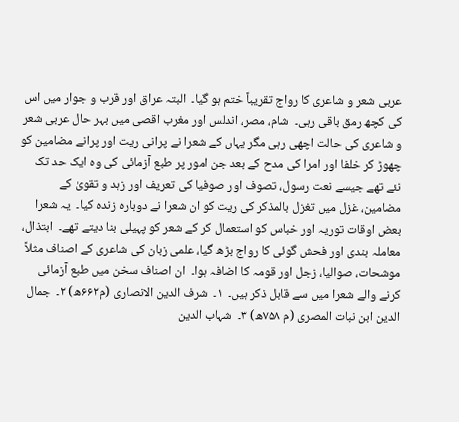عربی شعر و شاعری کا رواج تقریباً ختم ہو گیا۔  البتہ عراق اور قرب و جوار میں اس کی کچھ رمق باقی رہی۔  شام، مصر، اندلس اور مغرب اقصی میں بہر حال عربی شعر و شاعری کی حالت اچھی رہی مگر یہاں کے شعرا نے پرانی ریت اور پرانے مضامین کو چھوڑ کر خلفا اور امرا کی مدح کے بعد جن امور پر طبع آزمائی کی وہ ایک حد تک نئے تھے جیسے نعت رسول، تصوف اور صوفیا کی تعریف اور زہد و تقویٰ کے مضامین، غزل میں تغزل بالمذکر کی ریت کو ان شعرا نے دوبارہ زندہ کیا۔  یہ شعرا بعض اوقات توریہ اور خباس کو استعمال کر کے شعر کو پہیلی بنا دیتے تھے۔  ابتذال، معاملہ بندی اور فحش گوئی کا رواج بڑھ گیا، علمی زبان کی شاعری کے اصناف مثلاً موشحات، صوالیا، زجل اور قومہ کا اضافہ ہوا۔  ان اصناف سخن میں طبع آزمائی کرنے والے شعرا میں سے قابل ذکر ہیں۔  ۱۔  شرف الدین الانصاری (م۶۶۲ھ) ۲۔  جمال الدین ابن نبات المصری (م ۷۵۸ھ) ۳۔  شہاب الدین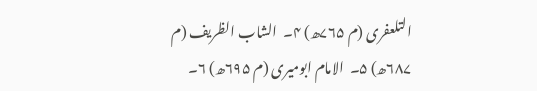التلعفری (م ۷۶۵ھ) ۴۔  الشاب الظریف (م ۶۸۷ھ) ۵۔  الامام ابومیری (م ۶۹۵ھ) ۶۔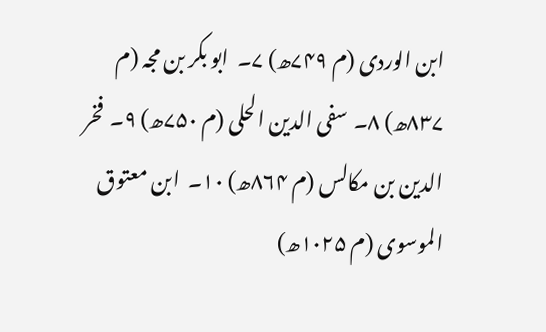ابن الوردی (م ۷۴۹ھ) ۷۔  ابو بکر بن مجہ (م ۸۳۷ھ) ۸۔  سفی الدین الحلی (م ۷۵۰ھ) ۹۔  فخر الدین بن مکالس (م ۸۶۴ھ) ۱۰۔  ابن معتوق الموسوی (م ۱۰۲۵ھ)